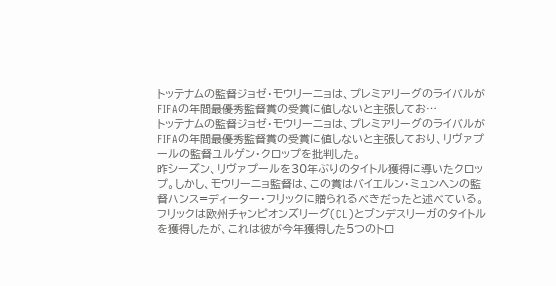トッテナムの監督ジョゼ・モウリーニョは、プレミアリーグのライバルがFIFAの年間最優秀監督賞の受賞に値しないと主張してお…
トッテナムの監督ジョゼ・モウリーニョは、プレミアリーグのライバルがFIFAの年間最優秀監督賞の受賞に値しないと主張しており、リヴァプールの監督ユルゲン・クロップを批判した。
昨シーズン、リヴァプールを30年ぶりのタイトル獲得に導いたクロップ。しかし、モウリーニョ監督は、この賞はバイエルン・ミュンヘンの監督ハンス=ディーター・フリックに贈られるべきだったと述べている。
フリックは欧州チャンピオンズリーグ(CL)とブンデスリーガのタイトルを獲得したが、これは彼が今年獲得した5つのトロ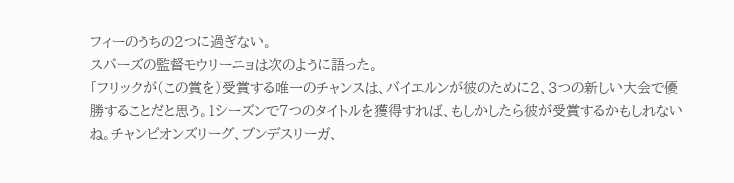フィーのうちの2つに過ぎない。
スパーズの監督モウリーニョは次のように語った。
「フリックが(この賞を)受賞する唯一のチャンスは、バイエルンが彼のために2、3つの新しい大会で優勝することだと思う。1シーズンで7つのタイトルを獲得すれば、もしかしたら彼が受賞するかもしれないね。チャンピオンズリーグ、ブンデスリーガ、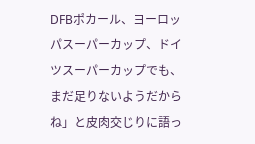DFBポカール、ヨーロッパスーパーカップ、ドイツスーパーカップでも、まだ足りないようだからね」と皮肉交じりに語っ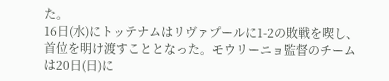た。
16日(水)にトッテナムはリヴァプールに1-2の敗戦を喫し、首位を明け渡すこととなった。モウリーニョ監督のチームは20日(日)に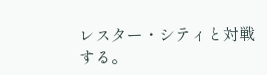レスター・シティと対戦する。